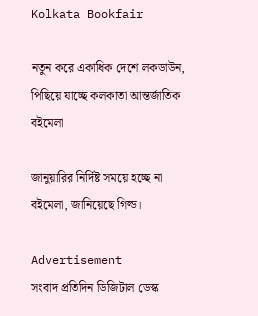Kolkata Bookfair

নতুন করে একাধিক দেশে লকডাউন, পিছিয়ে যাচ্ছে কলকাতা আন্তর্জাতিক বইমেলা

জানুয়ারির নির্দিষ্ট সময়ে হচ্ছে না বইমেলা, জানিয়েছে গিল্ড।

Advertisement
সংবাদ প্রতিদিন ডিজিটাল ডেস্ক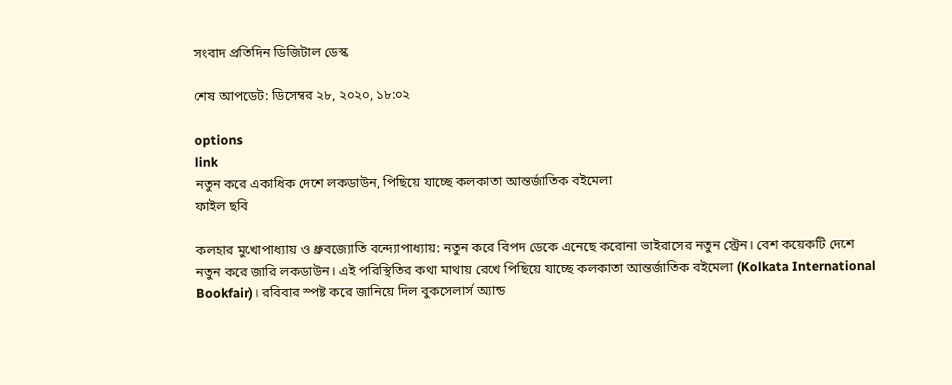সংবাদ প্রতিদিন ডিজিটাল ডেস্ক

শেষ আপডেট: ডিসেম্বর ২৮, ২০২০, ১৮:০২

options
link
নতুন করে একাধিক দেশে লকডাউন, পিছিয়ে যাচ্ছে কলকাতা আন্তর্জাতিক বইমেলা
ফাইল ছবি

কলহার মুখোপাধ্যায় ও ধ্রুবজ্যোতি বন্দ্যোপাধ্যায়: নতুন করে বিপদ ডেকে এনেছে করোনা ভাইরাসের নতুন স্ট্রেন। বেশ কয়েকটি দেশে নতুন করে জারি লকডাউন। এই পরিস্থিতির কথা মাথায় রেখে পিছিয়ে যাচ্ছে কলকাতা আন্তর্জাতিক বইমেলা (Kolkata International Bookfair)। রবিবার স্পষ্ট করে জানিয়ে দিল বুকসেলার্স অ্যান্ড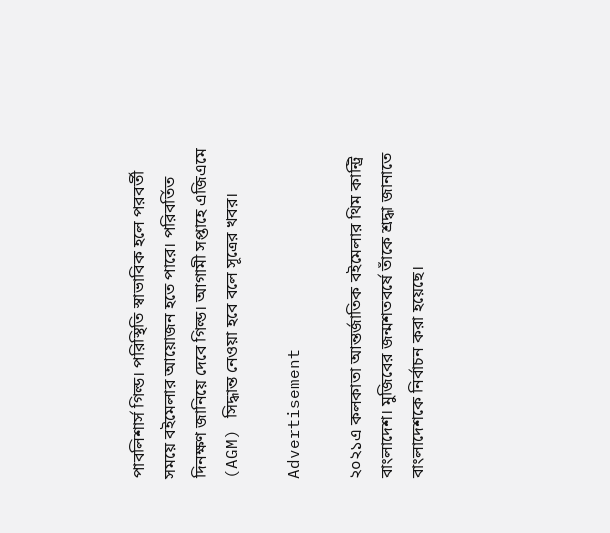পাবলিশার্স গিল্ড। পরিস্থিতি স্বাভাবিক হলে পরবর্তী সময়ে বইমেলার আয়োজন হতে পারে। পরিবর্তিত দিনক্ষণ জানিয়ে দেবে গিল্ড। আগামী সপ্তাহে এজিএমে (AGM) সিদ্ধান্ত নেওয়া হবে বলে সূত্রের খবর।

Advertisement

২০২১এ কলকাতা আন্তর্জাতিক বইমেলার থিম কান্ট্রি বাংলাদেশ। মুজিবের জন্মশতবর্ষে তাঁকে শ্রদ্ধা জানাতে বাংলাদেশকে নির্বাচন করা হয়েছে।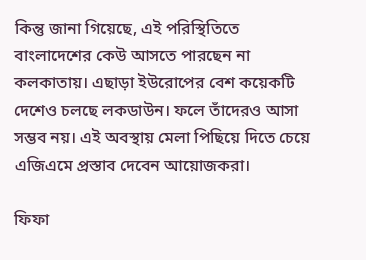কিন্তু জানা গিয়েছে, এই পরিস্থিতিতে বাংলাদেশের কেউ আসতে পারছেন না কলকাতায়। এছাড়া ইউরোপের বেশ কয়েকটি দেশেও চলছে লকডাউন। ফলে তাঁদেরও আসা সম্ভব নয়। এই অবস্থায় মেলা পিছিয়ে দিতে চেয়ে এজিএমে প্রস্তাব দেবেন আয়োজকরা।

ফিফা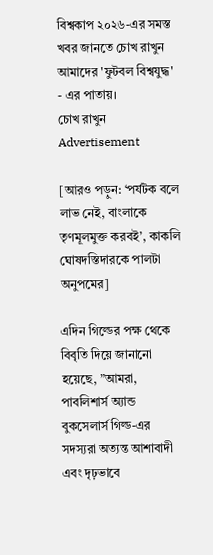বিশ্বকাপ ২০২৬-এর সমস্ত খবর জানতে চোখ রাখুন আমাদের 'ফুটবল বিশ্বযুদ্ধ' - এর পাতায়।
চোখ রাখুন
Advertisement

[আরও পড়ুন: ‘পর্যটক বলে লাভ নেই, বাংলাকে তৃণমূলমুক্ত করবই’, কাকলি ঘোষদস্তিদারকে পালটা অনুপমের]

এদিন গিল্ডের পক্ষ থেকে বিবৃতি দিয়ে জানানো হয়েছে, ”আমরা, পাবলিশার্স অ্যান্ড বুকসেলার্স গিল্ড-এর সদস্যরা অত্যন্ত আশাবাদী এবং দৃঢ়ভাবে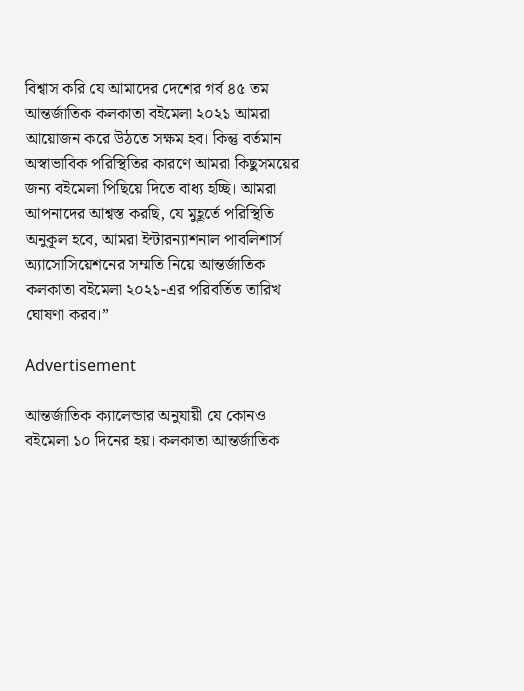বিশ্বাস করি যে আমাদের দেশের গর্ব ৪৫ তম আন্তর্জাতিক কলকাতা বইমেলা ২০২১ আমরা আয়োজন করে উঠতে সক্ষম হব। কিন্তু বর্তমান অস্বাভাবিক পরিস্থিতির কারণে আমরা কিছুসময়ের জন্য বইমেলা পিছিয়ে দিতে বাধ্য হচ্ছি। আমরা আপনাদের আশ্বস্ত করছি, যে মুহূর্তে পরিস্থিতি অনুকূল হবে, আমরা ইন্টারন্যাশনাল পাবলিশার্স অ্যাসোসিয়েশনের সম্মতি নিয়ে আন্তর্জাতিক কলকাতা বইমেলা ২০২১-এর পরিবর্তিত তারিখ ঘোষণা করব।”

Advertisement

আন্তর্জাতিক ক্যালেন্ডার অনুযায়ী যে কোনও বইমেলা ১০ দিনের হয়। কলকাতা আন্তর্জাতিক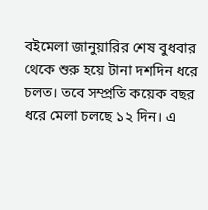বইমেলা জানুয়ারির শেষ বুধবার থেকে শুরু হয়ে টানা দশদিন ধরে চলত। তবে সম্প্রতি কয়েক বছর ধরে মেলা চলছে ১২ দিন। এ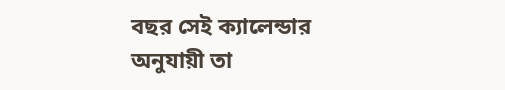বছর সেই ক্যালেন্ডার অনুযায়ী তা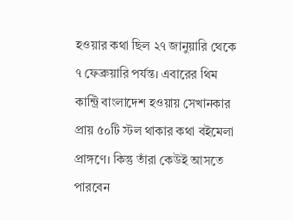হওয়ার কথা ছিল ২৭ জানুয়ারি থেকে ৭ ফেব্রুয়ারি পর্যন্ত। এবারের থিম কান্ট্রি বাংলাদেশ হওয়ায় সেখানকার প্রায় ৫০টি স্টল থাকার কথা বইমেলা প্রাঙ্গণে। কিন্তু তাঁরা কেউই আসতে পারবেন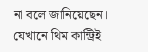না বলে জানিয়েছেন। যেখানে থিম কান্ট্রিই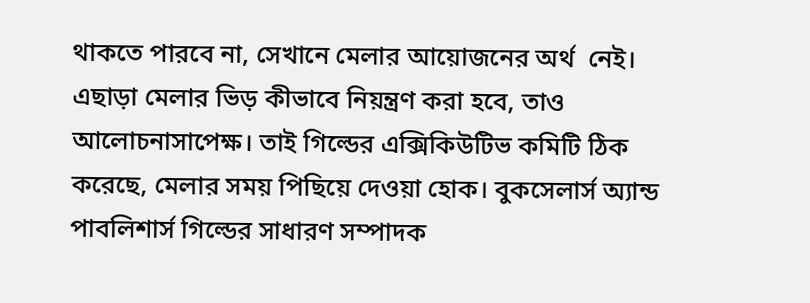থাকতে পারবে না, সেখানে মেলার আয়োজনের অর্থ  নেই। এছাড়া মেলার ভিড় কীভাবে নিয়ন্ত্রণ করা হবে, তাও আলোচনাসাপেক্ষ। তাই গিল্ডের এক্সিকিউটিভ কমিটি ঠিক করেছে, মেলার সময় পিছিয়ে দেওয়া হোক। বুকসেলার্স অ্যান্ড পাবলিশার্স গিল্ডের সাধারণ সম্পাদক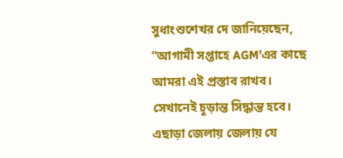সুধাংশুশেখর দে জানিয়েছেন, ”আগামী সপ্তাহে AGM’এর কাছে আমরা এই প্রস্তাব রাখব। সেখানেই চূড়ান্ত সিদ্ধান্ত হবে। এছাড়া জেলায় জেলায় যে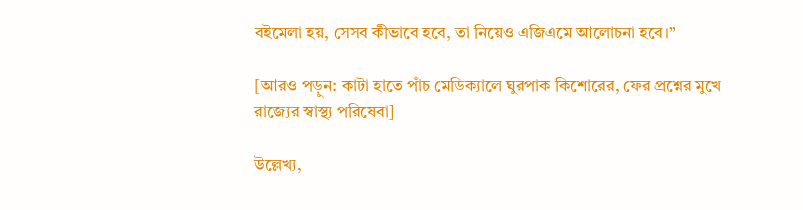বইমেলা হয়, সেসব কীভাবে হবে, তা নিয়েও এজিএমে আলোচনা হবে।”

[আরও পড়ুন: কাটা হাতে পাঁচ মেডিক‌্যালে ঘুরপাক কিশোরের, ফের প্রশ্নের মুখে রাজ্যের স্বাস্থ্য পরিষেবা]

উল্লেখ্য,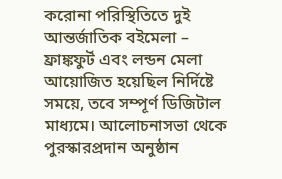করোনা পরিস্থিতিতে দুই আন্তর্জাতিক বইমেলা – ফ্রাঙ্কফুর্ট এবং লন্ডন মেলা আয়োজিত হয়েছিল নির্দিষ্টে সময়ে, তবে সম্পূর্ণ ডিজিটাল মাধ্যমে। আলোচনাসভা থেকে পুরস্কারপ্রদান অনুষ্ঠান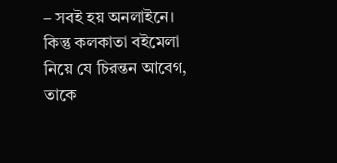– সবই হয় অনলাইনে। কিন্তু কলকাতা বইমেলা নিয়ে যে চিরন্তন আবেগ, তাকে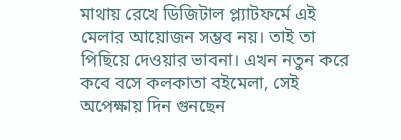মাথায় রেখে ডিজিটাল প্ল্যাটফর্মে এই মেলার আয়োজন সম্ভব নয়। তাই তা পিছিয়ে দেওয়ার ভাবনা। এখন নতুন করে কবে বসে কলকাতা বইমেলা, সেই অপেক্ষায় দিন গুনছেন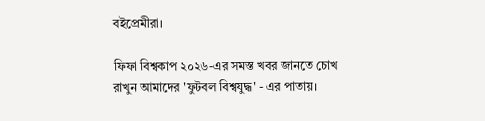বইপ্রেমীরা।

ফিফা বিশ্বকাপ ২০২৬-এর সমস্ত খবর জানতে চোখ রাখুন আমাদের 'ফুটবল বিশ্বযুদ্ধ' - এর পাতায়।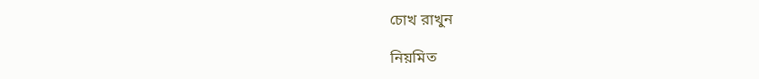চোখ রাখুন

নিয়মিত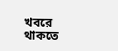খবরে থাকতে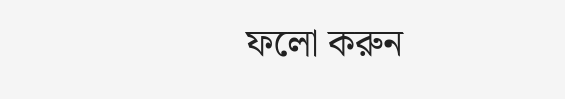ফলো করুন